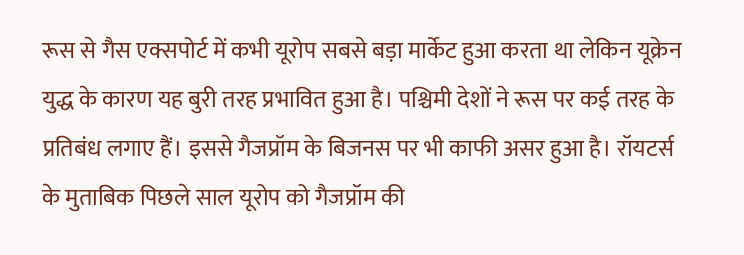रूस से गैस एक्सपोर्ट में कभी यूरोप सबसे बड़ा मार्केट हुआ करता था लेकिन यूक्रेन युद्ध के कारण यह बुरी तरह प्रभावित हुआ है। पश्चिमी देशों ने रूस पर कई तरह के प्रतिबंध लगाए हैं। इससे गैजप्रॉम के बिजनस पर भी काफी असर हुआ है। रॉयटर्स के मुताबिक पिछले साल यूरोप को गैजप्रॉम की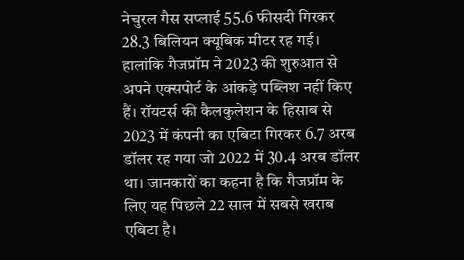नेचुरल गैस सप्लाई 55.6 फीसदी गिरकर 28.3 बिलियन क्यूबिक मीटर रह गई। हालांकि गैजप्रॉम ने 2023 की शुरुआत से अपने एक्सपोर्ट के आंकड़े पब्लिश नहीं किए हैं। रॉयटर्स की कैलकुलेशन के हिसाब से 2023 में कंपनी का एबिटा गिरकर 6.7 अरब डॉलर रह गया जो 2022 में 30.4 अरब डॉलर था। जानकारों का कहना है कि गैजप्रॉम के लिए यह पिछले 22 साल में सबसे खराब एबिटा है।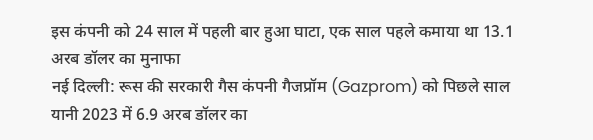इस कंपनी को 24 साल में पहली बार हुआ घाटा, एक साल पहले कमाया था 13.1 अरब डॉलर का मुनाफा
नई दिल्ली: रूस की सरकारी गैस कंपनी गैजप्रॉम (Gazprom) को पिछले साल यानी 2023 में 6.9 अरब डॉलर का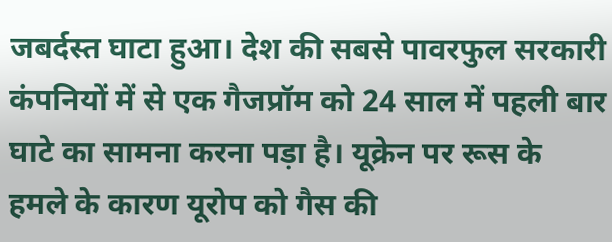जबर्दस्त घाटा हुआ। देश की सबसे पावरफुल सरकारी कंपनियों में से एक गैजप्रॉम को 24 साल में पहली बार घाटे का सामना करना पड़ा है। यूक्रेन पर रूस के हमले के कारण यूरोप को गैस की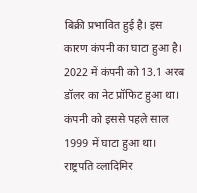बिक्री प्रभावित हुई है। इस कारण कंपनी का घाटा हुआ है। 2022 में कंपनी को 13.1 अरब डॉलर का नेट प्रॉफिट हुआ था। कंपनी को इससे पहले साल 1999 में घाटा हुआ था। राष्ट्रपति व्लादिमिर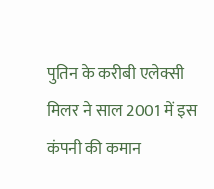पुतिन के करीबी एलेक्सी मिलर ने साल 2001 में इस कंपनी की कमान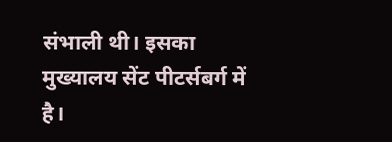संभाली थी। इसका मुख्यालय सेंट पीटर्सबर्ग में है।